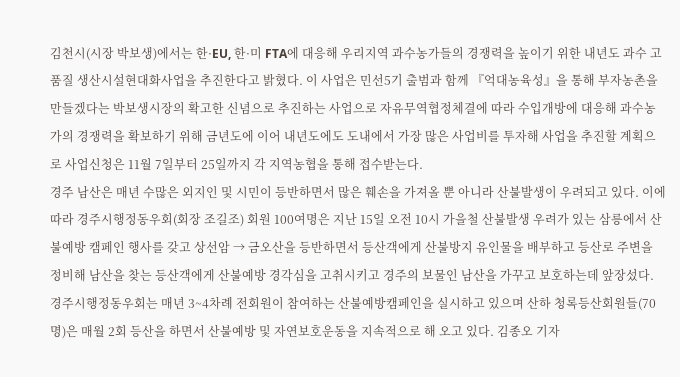김천시(시장 박보생)에서는 한·EU, 한·미 FTA에 대응해 우리지역 과수농가들의 경쟁력을 높이기 위한 내년도 과수 고품질 생산시설현대화사업을 추진한다고 밝혔다. 이 사업은 민선5기 출범과 함께 『억대농육성』을 통해 부자농촌을 만들겠다는 박보생시장의 확고한 신념으로 추진하는 사업으로 자유무역협정체결에 따라 수입개방에 대응해 과수농가의 경쟁력을 확보하기 위해 금년도에 이어 내년도에도 도내에서 가장 많은 사업비를 투자해 사업을 추진할 계획으로 사업신청은 11월 7일부터 25일까지 각 지역농협을 통해 접수받는다.
경주 남산은 매년 수많은 외지인 및 시민이 등반하면서 많은 훼손을 가져올 뿐 아니라 산불발생이 우려되고 있다. 이에 따라 경주시행정동우회(회장 조길조) 회원 100여명은 지난 15일 오전 10시 가을철 산불발생 우려가 있는 삼릉에서 산불예방 캠페인 행사를 갖고 상선암 → 금오산을 등반하면서 등산객에게 산불방지 유인물을 배부하고 등산로 주변을 정비해 남산을 찾는 등산객에게 산불예방 경각심을 고취시키고 경주의 보물인 남산을 가꾸고 보호하는데 앞장섰다. 경주시행정동우회는 매년 3~4차례 전회원이 참여하는 산불예방캠페인을 실시하고 있으며 산하 청록등산회원들(70명)은 매월 2회 등산을 하면서 산불예방 및 자연보호운동을 지속적으로 해 오고 있다. 김종오 기자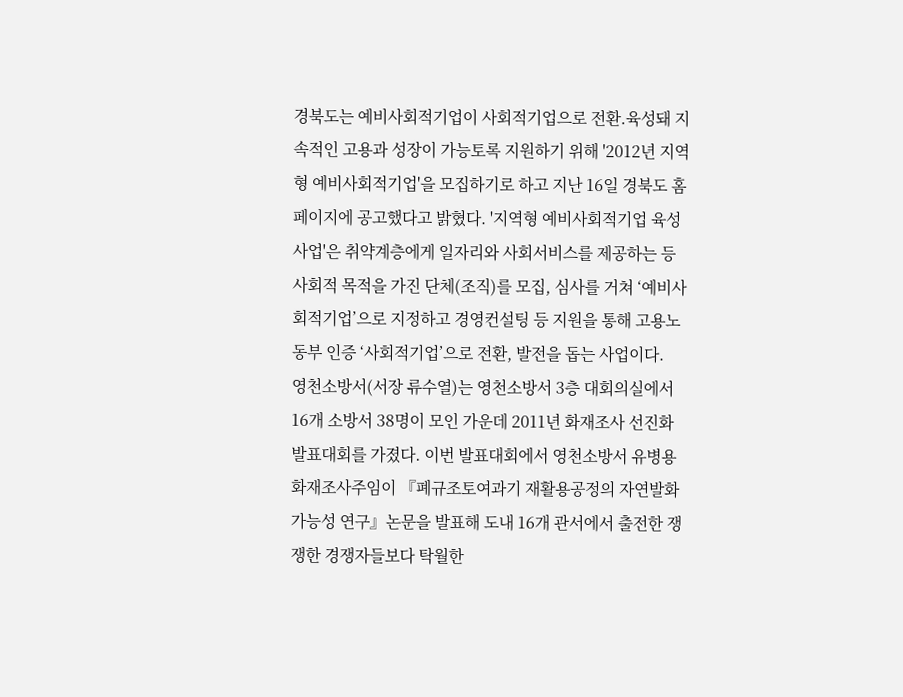경북도는 예비사회적기업이 사회적기업으로 전환.육성돼 지속적인 고용과 성장이 가능토록 지원하기 위해 '2012년 지역형 예비사회적기업'을 모집하기로 하고 지난 16일 경북도 홈페이지에 공고했다고 밝혔다. '지역형 예비사회적기업 육성 사업'은 취약계층에게 일자리와 사회서비스를 제공하는 등 사회적 목적을 가진 단체(조직)를 모집, 심사를 거쳐 ‘예비사회적기업’으로 지정하고 경영컨설팅 등 지원을 통해 고용노동부 인증 ‘사회적기업’으로 전환, 발전을 돕는 사업이다.
영천소방서(서장 류수열)는 영천소방서 3층 대회의실에서 16개 소방서 38명이 모인 가운데 2011년 화재조사 선진화 발표대회를 가졌다. 이번 발표대회에서 영천소방서 유병용 화재조사주임이 『폐규조토여과기 재활용공정의 자연발화 가능성 연구』논문을 발표해 도내 16개 관서에서 출전한 쟁쟁한 경쟁자들보다 탁월한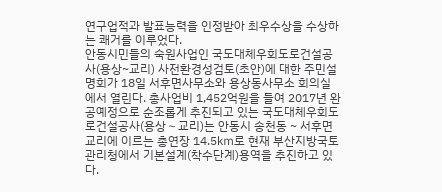연구업적과 발표능력을 인정받아 최우수상을 수상하는 쾌거를 이루었다.
안동시민들의 숙원사업인 국도대체우회도로건설공사(용상~교리) 사전환경성검토(초안)에 대한 주민설명회가 18일 서후면사무소와 용상동사무소 회의실에서 열린다. 총사업비 1,452억원을 들여 2017년 완공예정으로 순조롭게 추진되고 있는 국도대체우회도로건설공사(용상∼교리)는 안동시 송천동 ~ 서후면 교리에 이르는 총연장 14.5㎞로 현재 부산지방국토관리청에서 기본설계(착수단계)용역을 추진하고 있다.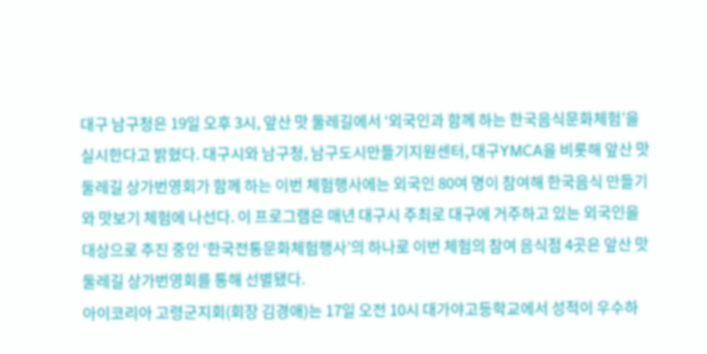대구 남구청은 19일 오후 3시, 앞산 맛 둘레길에서 ‘외국인과 함께 하는 한국음식문화체험’을 실시한다고 밝혔다. 대구시와 남구청, 남구도시만들기지원센터, 대구YMCA을 비롯해 앞산 맛둘레길 상가번영회가 함께 하는 이번 체험행사에는 외국인 80여 명이 참여해 한국음식 만들기와 맛보기 체험에 나선다. 이 프로그램은 매년 대구시 주최로 대구에 거주하고 있는 외국인을 대상으로 추진 중인 ‘한국전통문화체험행사’의 하나로 이번 체험의 참여 음식점 4곳은 앞산 맛 둘레길 상가번영회를 통해 선별됐다.
아이코리아 고령군지회(회장 김경애)는 17일 오전 10시 대가야고등학교에서 성적이 우수하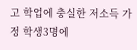고 학업에 충실한 저소득 가정 학생3명에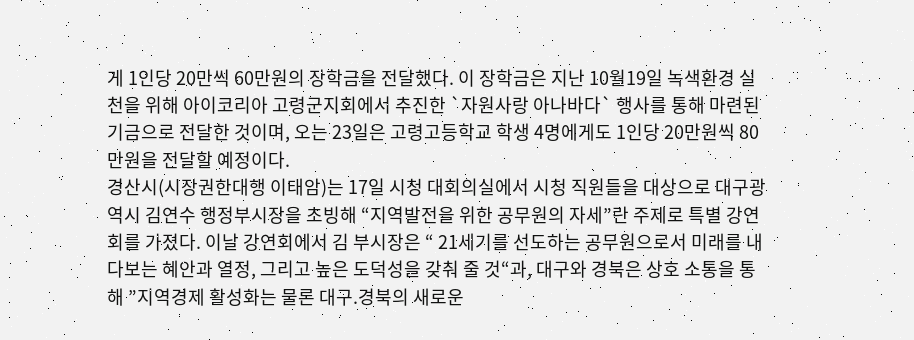게 1인당 20만씩 60만원의 장학금을 전달했다. 이 장학금은 지난 10월19일 녹색환경 실천을 위해 아이코리아 고령군지회에서 추진한 `자원사랑 아나바다` 행사를 통해 마련된 기금으로 전달한 것이며, 오는 23일은 고령고등학교 학생 4명에게도 1인당 20만원씩 80만원을 전달할 예정이다.
경산시(시장권한대행 이태암)는 17일 시청 대회의실에서 시청 직원들을 대상으로 대구광역시 김연수 행정부시장을 초빙해 “지역발전을 위한 공무원의 자세”란 주제로 특별 강연회를 가졌다. 이날 강연회에서 김 부시장은 “ 21세기를 선도하는 공무원으로서 미래를 내다보는 혜안과 열정, 그리고 높은 도덕성을 갖춰 줄 것“과, 대구와 경북은 상호 소통을 통해 ”지역경제 활성화는 물론 대구.경북의 새로운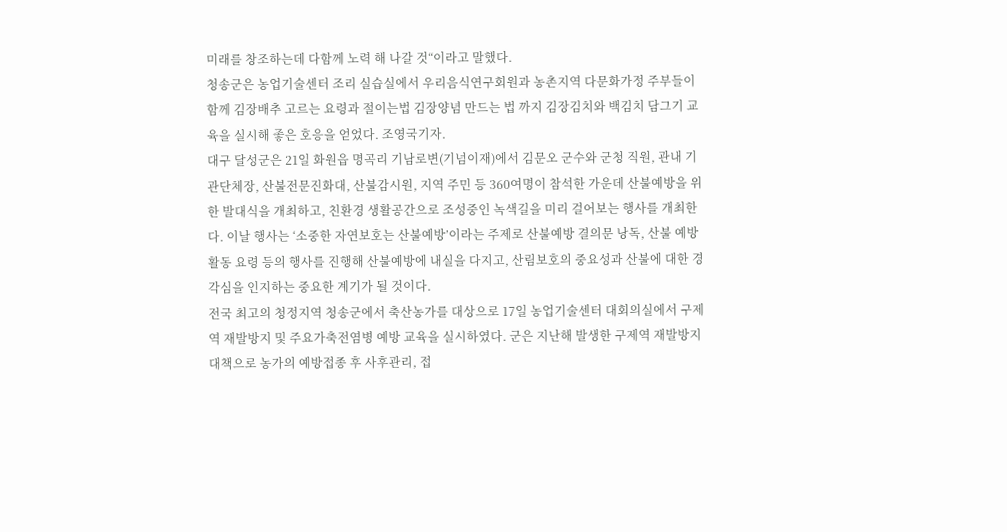미래를 창조하는데 다함께 노력 해 나갈 것“이라고 말했다.
청송군은 농업기술센터 조리 실습실에서 우리음식연구회원과 농촌지역 다문화가정 주부들이 함께 김장배추 고르는 요령과 절이는법 김장양념 만드는 법 까지 김장김치와 백김치 담그기 교육을 실시해 좋은 호응을 얻었다. 조영국기자.
대구 달성군은 21일 화원읍 명곡리 기남로변(기넘이재)에서 김문오 군수와 군청 직원, 관내 기관단체장, 산불전문진화대, 산불감시원, 지역 주민 등 360여명이 참석한 가운데 산불예방을 위한 발대식을 개최하고, 친환경 생활공간으로 조성중인 녹색길을 미리 걸어보는 행사를 개최한다. 이날 행사는 ‘소중한 자연보호는 산불예방’이라는 주제로 산불예방 결의문 낭독, 산불 예방활동 요령 등의 행사를 진행해 산불예방에 내실을 다지고, 산림보호의 중요성과 산불에 대한 경각심을 인지하는 중요한 계기가 될 것이다.
전국 최고의 청정지역 청송군에서 축산농가를 대상으로 17일 농업기술센터 대회의실에서 구제역 재발방지 및 주요가축전염병 예방 교육을 실시하였다. 군은 지난해 발생한 구제역 재발방지 대책으로 농가의 예방접종 후 사후관리, 접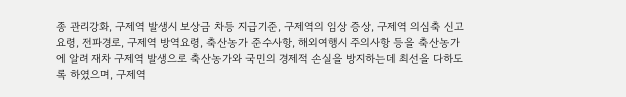종 관리강화, 구제역 발생시 보상금 차등 지급기준, 구제역의 임상 증상, 구제역 의심축 신고요령, 전파경로, 구제역 방역요령, 축산농가 준수사항, 해외여행시 주의사항 등을 축산농가에 알려 재차 구제역 발생으로 축산농가와 국민의 경제적 손실을 방지하는데 최선을 다하도록 하였으며, 구제역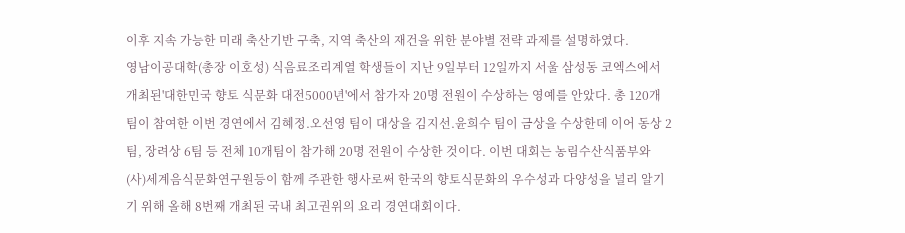이후 지속 가능한 미래 축산기반 구축, 지역 축산의 재건을 위한 분야별 전략 과제를 설명하였다.
영남이공대학(총장 이호성) 식음료조리계열 학생들이 지난 9일부터 12일까지 서울 삼성동 코엑스에서 개최된'대한민국 향토 식문화 대전5000년'에서 참가자 20명 전원이 수상하는 영예를 안았다. 총 120개 팀이 참여한 이번 경연에서 김혜정.오선영 팀이 대상을 김지선.윤희수 팀이 금상을 수상한데 이어 동상 2팀, 장려상 6팀 등 전체 10개팀이 참가해 20명 전원이 수상한 것이다. 이번 대회는 농림수산식품부와 (사)세계음식문화연구원등이 함께 주관한 행사로써 한국의 향토식문화의 우수성과 다양성을 널리 알기기 위해 올해 8번째 개최된 국내 최고권위의 요리 경연대회이다.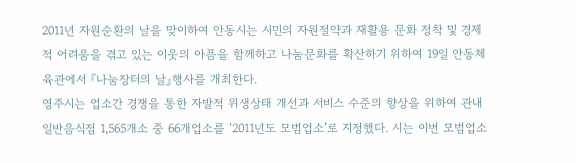2011년 자원순환의 날을 맞이하여 안동시는 시민의 자원절약과 재활용 문화 정착 및 경제적 어려움을 겪고 있는 이웃의 아픔을 함께하고 나눔문화를 확산하기 위하여 19일 안동체육관에서 『나눔장터의 날』행사를 개최한다.
영주시는 업소간 경쟁을 통한 자발적 위생상태 개선과 서비스 수준의 향상을 위하여 관내 일반음식점 1,565개소 중 66개업소를 ‘2011년도 모범업소’로 지정했다. 시는 이번 모범업소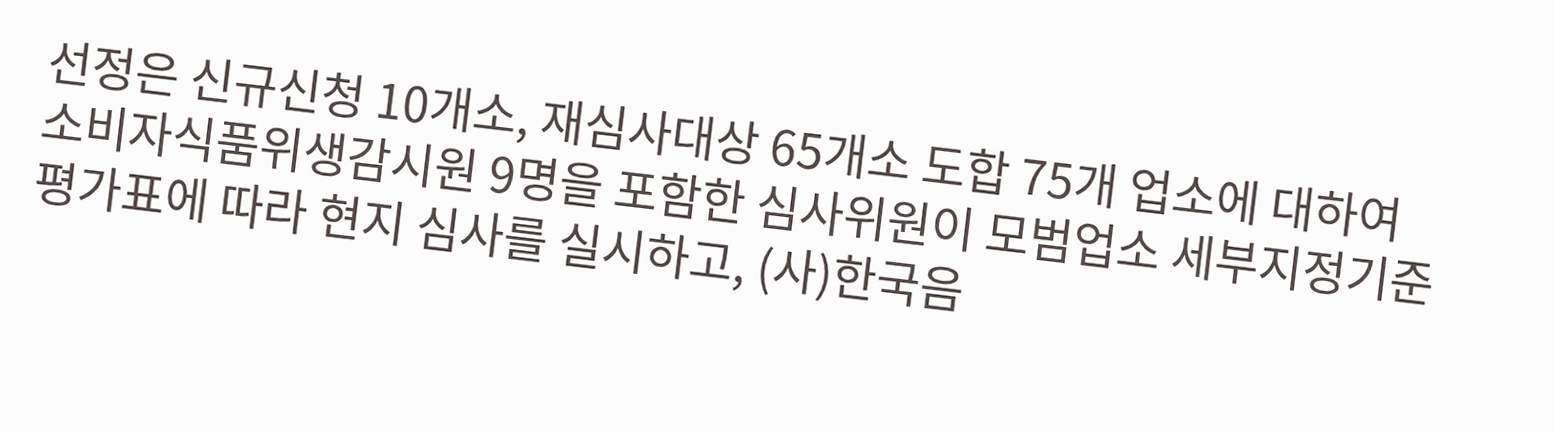선정은 신규신청 10개소, 재심사대상 65개소 도합 75개 업소에 대하여 소비자식품위생감시원 9명을 포함한 심사위원이 모범업소 세부지정기준 평가표에 따라 현지 심사를 실시하고, (사)한국음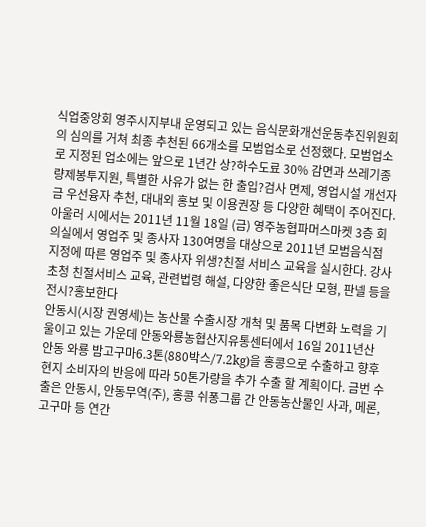식업중앙회 영주시지부내 운영되고 있는 음식문화개선운동추진위원회의 심의를 거쳐 최종 추천된 66개소를 모범업소로 선정했다. 모범업소로 지정된 업소에는 앞으로 1년간 상?하수도료 30% 감면과 쓰레기종량제봉투지원, 특별한 사유가 없는 한 출입?검사 면제, 영업시설 개선자금 우선융자 추천, 대내외 홍보 및 이용권장 등 다양한 혜택이 주어진다. 아울러 시에서는 2011년 11월 18일 (금) 영주농협파머스마켓 3층 회의실에서 영업주 및 종사자 130여명을 대상으로 2011년 모범음식점 지정에 따른 영업주 및 종사자 위생?친절 서비스 교육을 실시한다. 강사초청 친절서비스 교육, 관련법령 해설, 다양한 좋은식단 모형, 판넬 등을 전시?홍보한다
안동시(시장 권영세)는 농산물 수출시장 개척 및 품목 다변화 노력을 기울이고 있는 가운데 안동와룡농협산지유통센터에서 16일 2011년산 안동 와룡 밤고구마6.3톤(880박스/7.2kg)을 홍콩으로 수출하고 향후 현지 소비자의 반응에 따라 50톤가량을 추가 수출 할 계획이다. 금번 수출은 안동시, 안동무역(주), 홍콩 쉬퐁그룹 간 안동농산물인 사과, 메론, 고구마 등 연간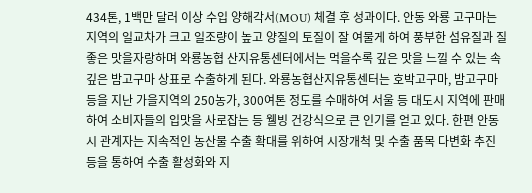434톤, 1백만 달러 이상 수입 양해각서(MOU) 체결 후 성과이다. 안동 와룡 고구마는 지역의 일교차가 크고 일조량이 높고 양질의 토질이 잘 여물게 하여 풍부한 섬유질과 질 좋은 맛을자랑하며 와룡농협 산지유통센터에서는 먹을수록 깊은 맛을 느낄 수 있는 속 깊은 밤고구마 상표로 수출하게 된다. 와룡농협산지유통센터는 호박고구마, 밤고구마 등을 지난 가을지역의 250농가, 300여톤 정도를 수매하여 서울 등 대도시 지역에 판매하여 소비자들의 입맛을 사로잡는 등 웰빙 건강식으로 큰 인기를 얻고 있다. 한편 안동시 관계자는 지속적인 농산물 수출 확대를 위하여 시장개척 및 수출 품목 다변화 추진 등을 통하여 수출 활성화와 지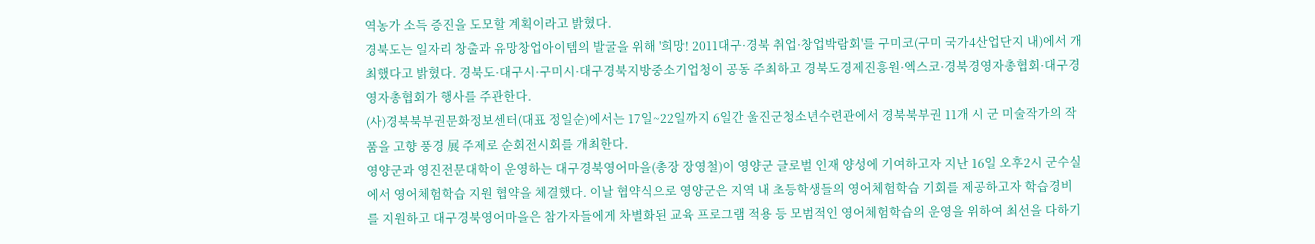역농가 소득 증진을 도모할 계획이라고 밝혔다.
경북도는 일자리 창출과 유망창업아이템의 발굴을 위해 '희망! 2011대구·경북 취업·창업박람회'를 구미코(구미 국가4산업단지 내)에서 개최했다고 밝혔다. 경북도·대구시·구미시·대구경북지방중소기업청이 공동 주최하고 경북도경제진흥원·엑스코·경북경영자총협회·대구경영자총협회가 행사를 주관한다.
(사)경북북부권문화정보센터(대표 정일순)에서는 17일~22일까지 6일간 울진군청소년수련관에서 경북북부권 11개 시 군 미술작가의 작품을 고향 풍경 展 주제로 순회전시회를 개최한다.
영양군과 영진전문대학이 운영하는 대구경북영어마을(총장 장영철)이 영양군 글로벌 인재 양성에 기여하고자 지난 16일 오후2시 군수실에서 영어체험학습 지원 협약을 체결했다. 이날 협약식으로 영양군은 지역 내 초등학생들의 영어체험학습 기회를 제공하고자 학습경비를 지원하고 대구경북영어마을은 참가자들에게 차별화된 교육 프로그램 적용 등 모범적인 영어체험학습의 운영을 위하여 최선을 다하기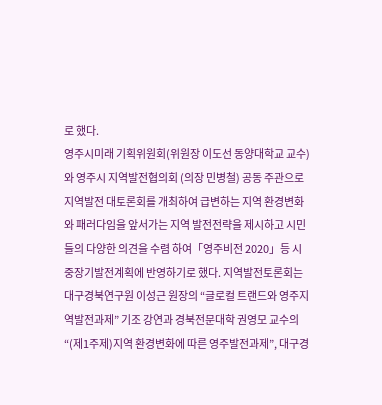로 했다.
영주시미래 기획위원회(위원장 이도선 동양대학교 교수)와 영주시 지역발전협의회 (의장 민병철) 공동 주관으로 지역발전 대토론회를 개최하여 급변하는 지역 환경변화와 패러다임을 앞서가는 지역 발전전략을 제시하고 시민들의 다양한 의견을 수렴 하여「영주비전 2020」등 시 중장기발전계획에 반영하기로 했다. 지역발전토론회는 대구경북연구원 이성근 원장의 “글로컬 트랜드와 영주지역발전과제” 기조 강연과 경북전문대학 권영모 교수의 “(제1주제)지역 환경변화에 따른 영주발전과제”, 대구경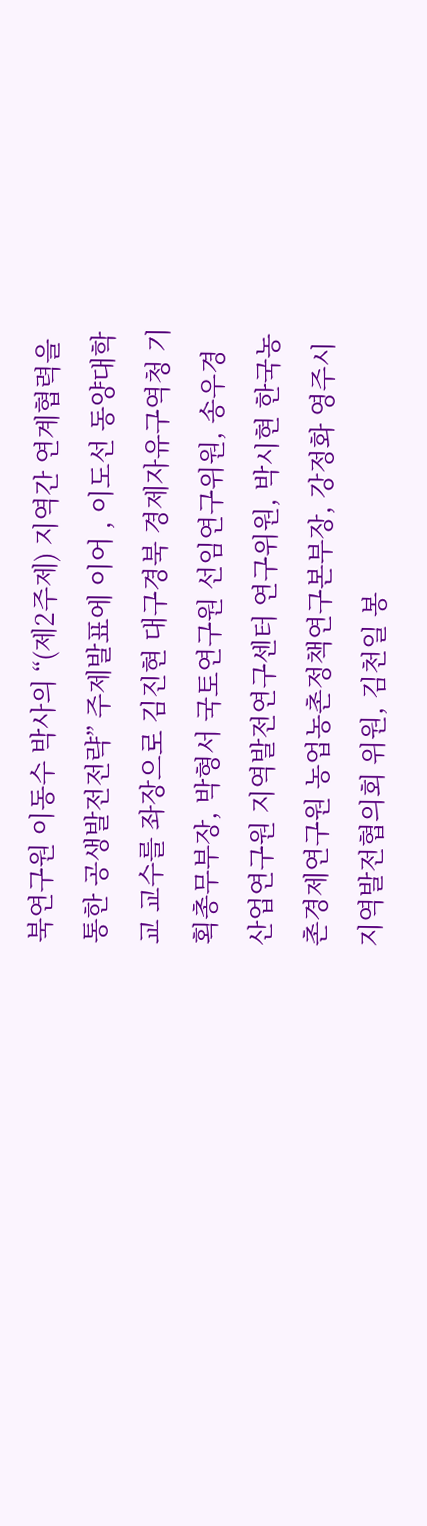북연구원 이동수 박사의 “(제2주제) 지역간 연계협력을 통한 공생발전전략” 주제발표에 이어 , 이도선 동양대학교 교수를 좌장으로 김진현 대구경북 경제자유구역청 기획총무부장, 박형서 국토연구원 선임연구위원, 송우경 산업연구원 지역발전연구센터 연구위원, 박시현 한국농촌경제연구원 농업농촌정책연구본부장, 강정화 영주시 지역발전협의회 위원, 김천일 봉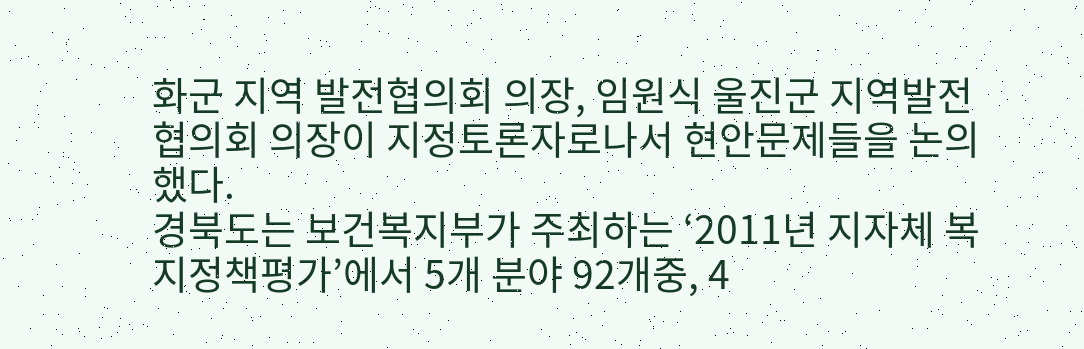화군 지역 발전협의회 의장, 임원식 울진군 지역발전협의회 의장이 지정토론자로나서 현안문제들을 논의했다.
경북도는 보건복지부가 주최하는 ‘2011년 지자체 복지정책평가’에서 5개 분야 92개중, 4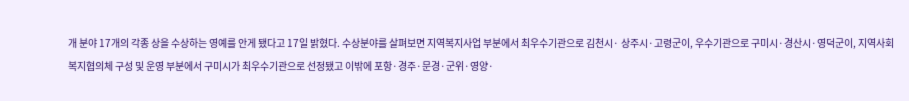개 분야 17개의 각종 상을 수상하는 영예를 안게 됐다고 17일 밝혔다. 수상분야를 살펴보면 지역복지사업 부분에서 최우수기관으로 김천시· 상주시·고령군이, 우수기관으로 구미시·경산시·영덕군이, 지역사회복지협의체 구성 및 운영 부분에서 구미시가 최우수기관으로 선정됐고 이밖에 포항·경주·문경·군위·영양·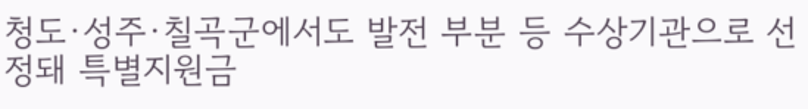청도·성주·칠곡군에서도 발전 부분 등 수상기관으로 선정돼 특별지원금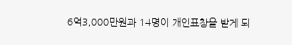6억3,000만원과 14명이 개인표창을 받게 되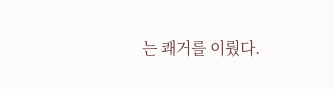는 쾌거를 이뤘다.